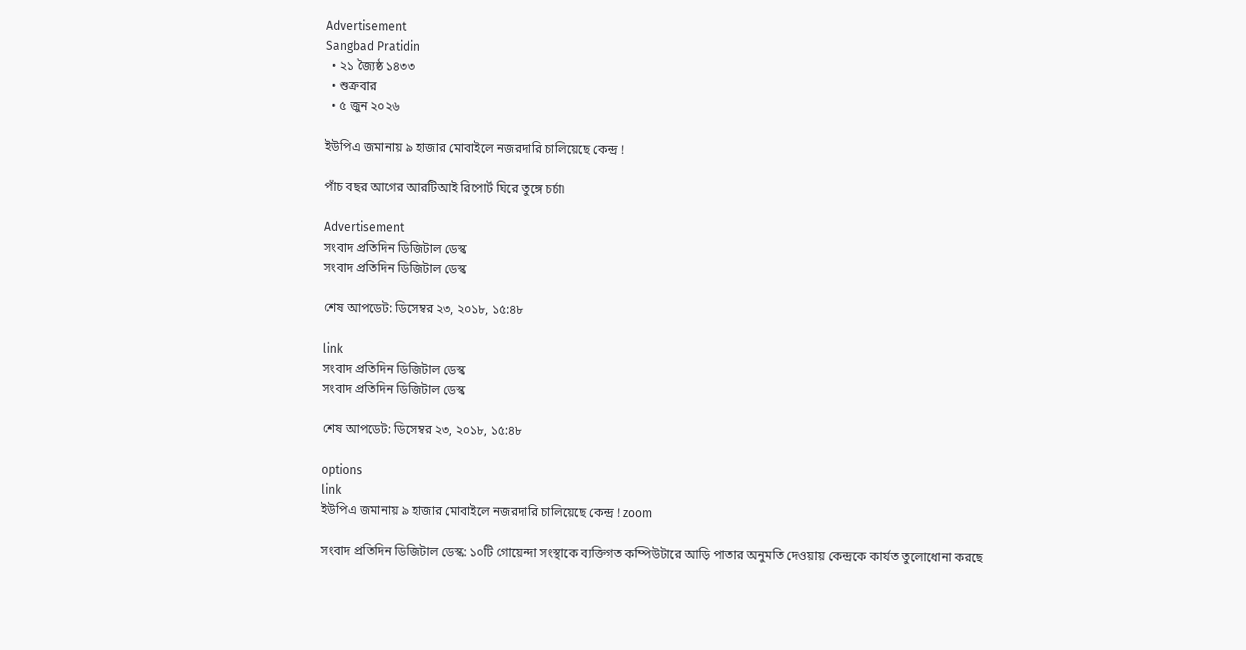Advertisement
Sangbad Pratidin
  • ২১ জ্যৈষ্ঠ ১৪৩৩
  • শুক্রবার
  • ৫ জুন ২০২৬

ইউপিএ জমানায় ৯ হাজার মোবাইলে নজরদারি চালিয়েছে কেন্দ্র !

পাঁচ বছর আগের আরটিআই রিপোর্ট ঘিরে তুঙ্গে চর্চা৷

Advertisement
সংবাদ প্রতিদিন ডিজিটাল ডেস্ক
সংবাদ প্রতিদিন ডিজিটাল ডেস্ক

শেষ আপডেট: ডিসেম্বর ২৩, ২০১৮, ১৫:৪৮

link
সংবাদ প্রতিদিন ডিজিটাল ডেস্ক
সংবাদ প্রতিদিন ডিজিটাল ডেস্ক

শেষ আপডেট: ডিসেম্বর ২৩, ২০১৮, ১৫:৪৮

options
link
ইউপিএ জমানায় ৯ হাজার মোবাইলে নজরদারি চালিয়েছে কেন্দ্র ! zoom

সংবাদ প্রতিদিন ডিজিটাল ডেস্ক: ১০টি গোয়েন্দা সংস্থাকে ব্যক্তিগত কম্পিউটারে আড়ি পাতার অনুমতি দেওয়ায় কেন্দ্রকে কার্যত তুলোধোনা করছে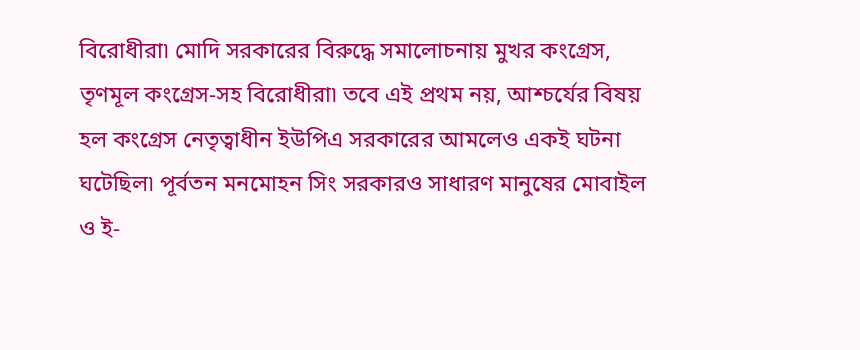বিরোধীরা৷ মোদি সরকারের বিরুদ্ধে সমালোচনায় মুখর কংগ্রেস, তৃণমূল কংগ্রেস-সহ বিরোধীরা৷ তবে এই প্রথম নয়, আশ্চর্যের বিষয় হল কংগ্রেস নেতৃত্বাধীন ইউপিএ সরকারের আমলেও একই ঘটনা ঘটেছিল৷ পূর্বতন মনমোহন সিং সরকারও সাধারণ মানুষের মোবাইল ও ই-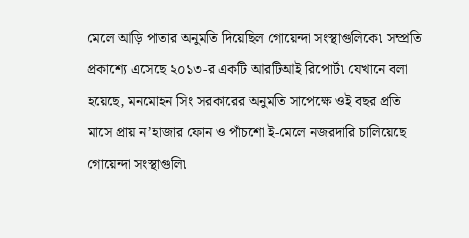মেলে আড়ি পাতার অনুমতি দিয়েছিল গোয়েন্দা সংস্থাগুলিকে৷ সম্প্রতি প্রকাশ্যে এসেছে ২০১৩-র একটি আরটিআই রিপোর্ট৷ যেখানে বলা হয়েছে, মনমোহন সিং সরকারের অনুমতি সাপেক্ষে ওই বছর প্রতি মাসে প্রায় ন’হাজার ফোন ও পাঁচশো ই-মেলে নজরদারি চালিয়েছে গোয়েন্দা সংস্থাগুলি৷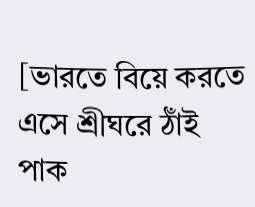[ভারতে বিয়ে করতে এসে শ্রীঘরে ঠাঁই পাক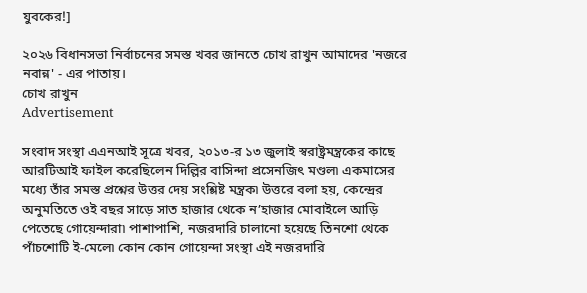যুবকের!]

২০২৬ বিধানসভা নির্বাচনের সমস্ত খবর জানতে চোখ রাখুন আমাদের 'নজরে নবান্ন' - এর পাতায়।
চোখ রাখুন
Advertisement

সংবাদ সংস্থা এএনআই সূত্রে খবর, ২০১৩-র ১৩ জুলাই স্বরাষ্ট্রমন্ত্রকের কাছে আরটিআই ফাইল করেছিলেন দিল্লির বাসিন্দা প্রসেনজিৎ মণ্ডল৷ একমাসের মধ্যে তাঁর সমস্ত প্রশ্নের উত্তর দেয় সংশ্লিষ্ট মন্ত্রক৷ উত্তরে বলা হয়, কেন্দ্রের অনুমতিতে ওই বছর সাড়ে সাত হাজার থেকে ন’হাজার মোবাইলে আড়ি পেতেছে গোয়েন্দারা৷ পাশাপাশি, নজরদারি চালানো হয়েছে তিনশো থেকে পাঁচশোটি ই-মেলে৷ কোন কোন গোয়েন্দা সংস্থা এই নজরদারি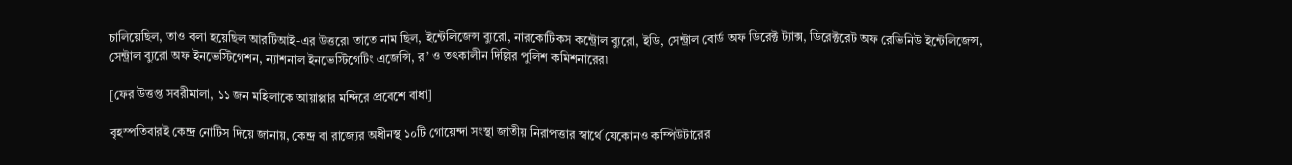চালিয়েছিল, তাও বলা হয়েছিল আরটিআই-এর উত্তরে৷ তাতে নাম ছিল, ইন্টেলিজেন্স ব্যুরো, নারকোটিকস কন্ট্রোল ব্যুরো, ইডি, সেন্ট্রাল বোর্ড অফ ডিরেক্ট ট্যাক্স, ডিরেক্টরেট অফ রেভিনিউ ইন্টেলিজেন্স, সেন্ট্রাল ব্যুরো অফ ইনভেস্টিগেশন, ন্যাশনাল ইনভেস্টিগেটিং এজেন্সি, র’ ও তৎকালীন দিল্লির পুলিশ কমিশনারের৷

[ফের উত্তপ্ত সবরীমালা, ১১ জন মহিলাকে আয়াপ্পার মন্দিরে প্রবেশে বাধা]

বৃহস্পতিবারই কেন্দ্র নোটিস দিয়ে জানায়, কেন্দ্র বা রাজ্যের অধীনস্থ ১০টি গোয়েন্দা সংস্থা জাতীয় নিরাপত্তার স্বার্থে যেকোনও কম্পিউটারের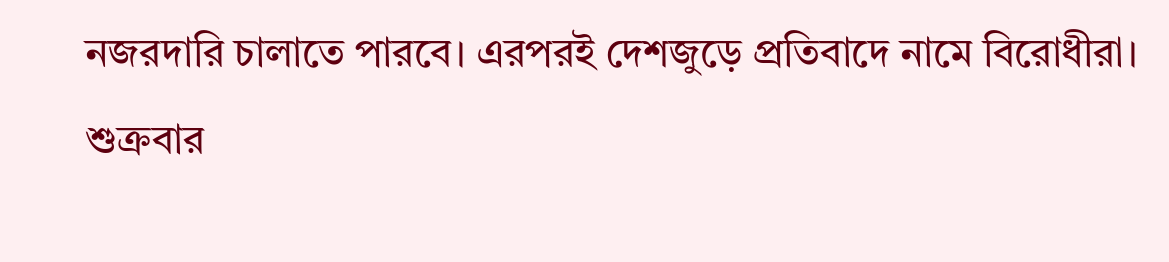নজরদারি চালাতে পারবে। এরপরই দেশজুড়ে প্রতিবাদে নামে বিরোধীরা। শুক্রবার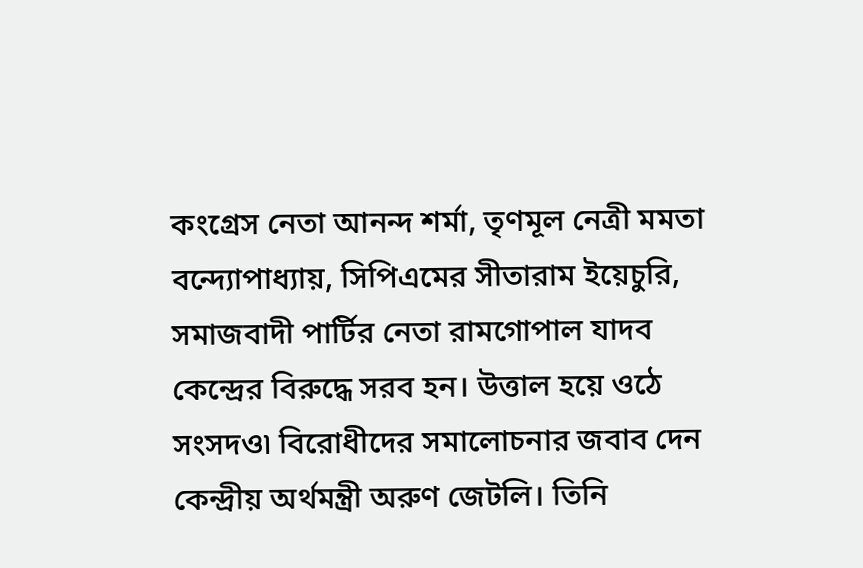কংগ্রেস নেতা আনন্দ শর্মা, তৃণমূল নেত্রী মমতা বন্দ্যোপাধ্যায়, সিপিএমের সীতারাম ইয়েচুরি, সমাজবাদী পার্টির নেতা রামগোপাল যাদব কেন্দ্রের বিরুদ্ধে সরব হন। উত্তাল হয়ে ওঠে সংসদও৷ বিরোধীদের সমালোচনার জবাব দেন কেন্দ্রীয় অর্থমন্ত্রী অরুণ জেটলি। তিনি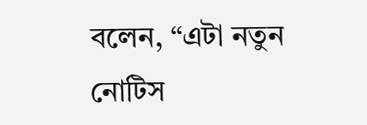বলেন, “এটা নতুন নোটিস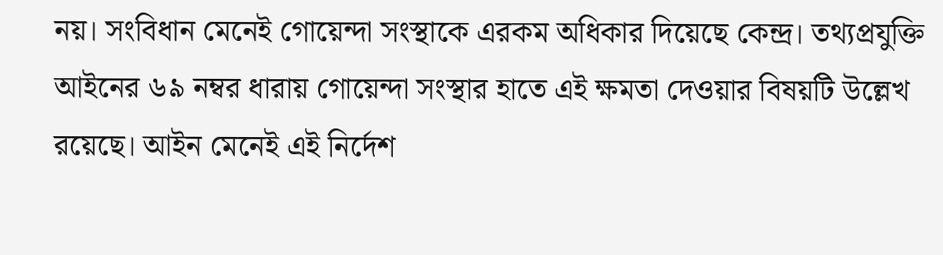নয়। সংবিধান মেনেই গোয়েন্দা সংস্থাকে এরকম অধিকার দিয়েছে কেন্দ্র। তথ্যপ্রযুক্তি আইনের ৬৯ নম্বর ধারায় গোয়েন্দা সংস্থার হাতে এই ক্ষমতা দেওয়ার বিষয়টি উল্লেখ রয়েছে। আইন মেনেই এই নির্দেশ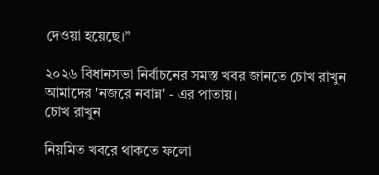দেওয়া হয়েছে।”

২০২৬ বিধানসভা নির্বাচনের সমস্ত খবর জানতে চোখ রাখুন আমাদের 'নজরে নবান্ন' - এর পাতায়।
চোখ রাখুন

নিয়মিত খবরে থাকতে ফলো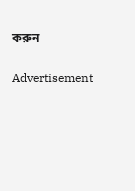করুন

Advertisement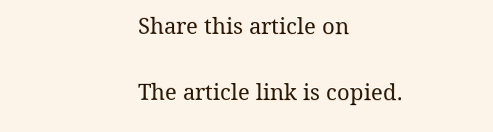Share this article on

The article link is copied.